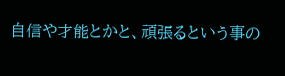自信や才能とかと、頑張るという事の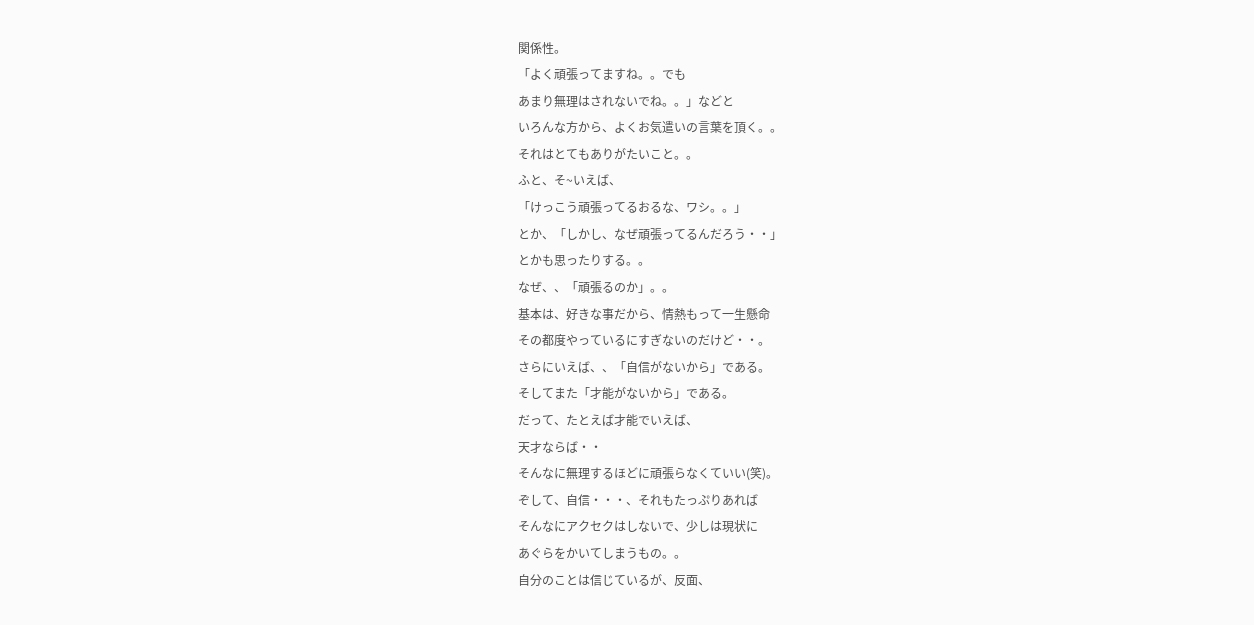関係性。
「よく頑張ってますね。。でも
あまり無理はされないでね。。」などと
いろんな方から、よくお気遣いの言葉を頂く。。
それはとてもありがたいこと。。
ふと、そ~いえば、
「けっこう頑張ってるおるな、ワシ。。」
とか、「しかし、なぜ頑張ってるんだろう・・」
とかも思ったりする。。
なぜ、、「頑張るのか」。。
基本は、好きな事だから、情熱もって一生懸命
その都度やっているにすぎないのだけど・・。
さらにいえば、、「自信がないから」である。
そしてまた「才能がないから」である。
だって、たとえば才能でいえば、
天才ならば・・
そんなに無理するほどに頑張らなくていい(笑)。
ぞして、自信・・・、それもたっぷりあれば
そんなにアクセクはしないで、少しは現状に
あぐらをかいてしまうもの。。
自分のことは信じているが、反面、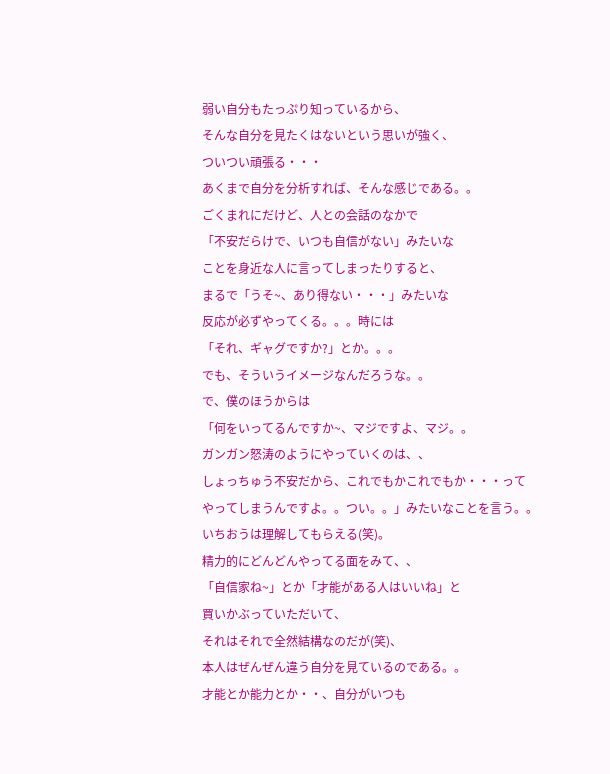弱い自分もたっぷり知っているから、
そんな自分を見たくはないという思いが強く、
ついつい頑張る・・・
あくまで自分を分析すれば、そんな感じである。。
ごくまれにだけど、人との会話のなかで
「不安だらけで、いつも自信がない」みたいな
ことを身近な人に言ってしまったりすると、
まるで「うそ~、あり得ない・・・」みたいな
反応が必ずやってくる。。。時には
「それ、ギャグですか?」とか。。。
でも、そういうイメージなんだろうな。。
で、僕のほうからは
「何をいってるんですか~、マジですよ、マジ。。
ガンガン怒涛のようにやっていくのは、、
しょっちゅう不安だから、これでもかこれでもか・・・って
やってしまうんですよ。。つい。。」みたいなことを言う。。
いちおうは理解してもらえる(笑)。
精力的にどんどんやってる面をみて、、
「自信家ね~」とか「才能がある人はいいね」と
買いかぶっていただいて、
それはそれで全然結構なのだが(笑)、
本人はぜんぜん違う自分を見ているのである。。
才能とか能力とか・・、自分がいつも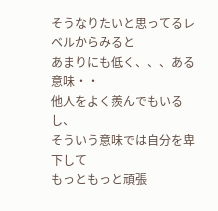そうなりたいと思ってるレベルからみると
あまりにも低く、、、ある意味・・
他人をよく羨んでもいるし、
そういう意味では自分を卑下して
もっともっと頑張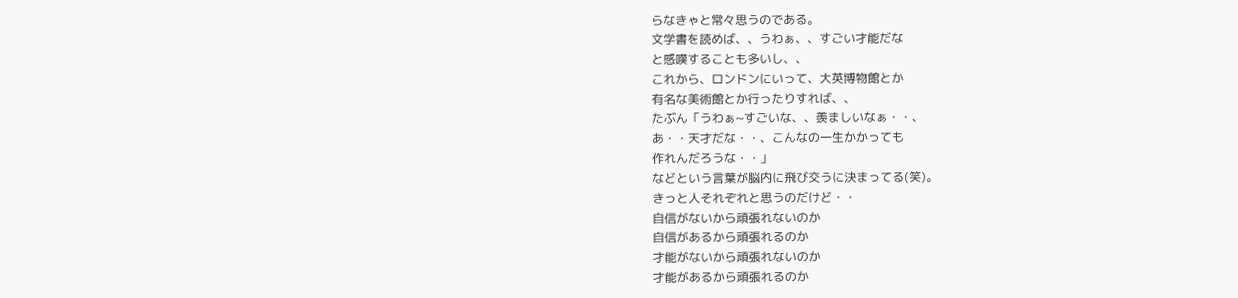らなきゃと常々思うのである。
文学書を読めば、、うわぁ、、すごい才能だな
と感嘆することも多いし、、
これから、ロンドンにいって、大英博物館とか
有名な美術館とか行ったりすれば、、
たぶん「うわぁ~すごいな、、羨ましいなぁ・・、
あ・・天才だな・・、こんなの一生かかっても
作れんだろうな・・」
などという言葉が脳内に飛び交うに決まってる(笑)。
きっと人それぞれと思うのだけど・・
自信がないから頑張れないのか
自信があるから頑張れるのか
才能がないから頑張れないのか
才能があるから頑張れるのか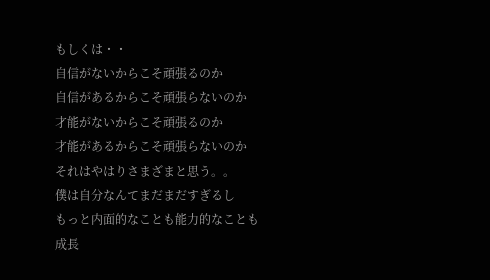もしくは・・
自信がないからこそ頑張るのか
自信があるからこそ頑張らないのか
才能がないからこそ頑張るのか
才能があるからこそ頑張らないのか
それはやはりさまざまと思う。。
僕は自分なんてまだまだすぎるし
もっと内面的なことも能力的なことも
成長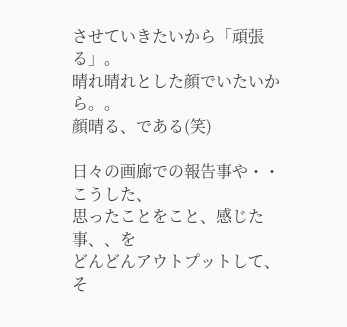させていきたいから「頑張る」。
晴れ晴れとした顔でいたいから。。
顔晴る、である(笑)

日々の画廊での報告事や・・
こうした、
思ったことをこと、感じた事、、を
どんどんアウトプットして、
そ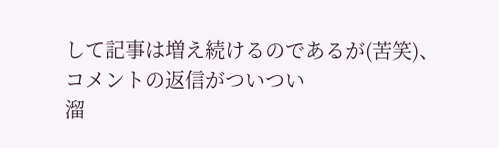して記事は増え続けるのであるが(苦笑)、
コメントの返信がついつい
溜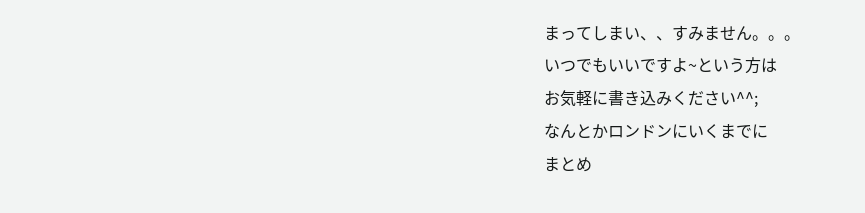まってしまい、、すみません。。。
いつでもいいですよ~という方は
お気軽に書き込みください^^;
なんとかロンドンにいくまでに
まとめ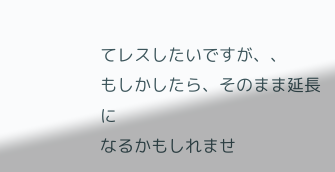てレスしたいですが、、
もしかしたら、そのまま延長に
なるかもしれませ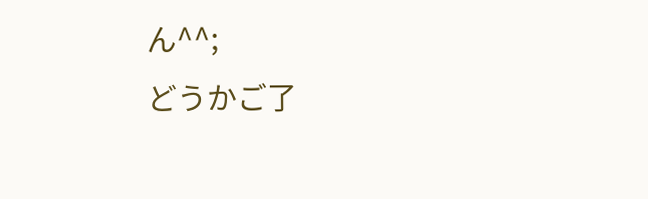ん^^;
どうかご了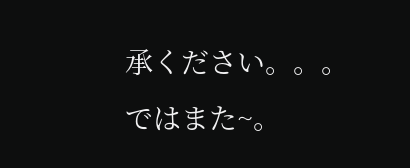承ください。。。
ではまた~。